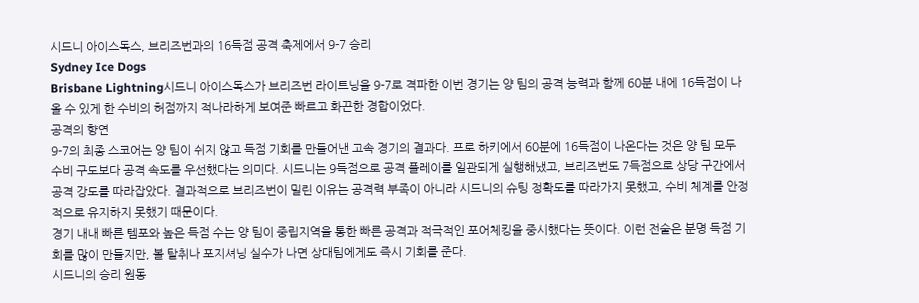시드니 아이스독스, 브리즈번과의 16득점 공격 축제에서 9-7 승리
Sydney Ice Dogs
Brisbane Lightning시드니 아이스독스가 브리즈번 라이트닝을 9-7로 격파한 이번 경기는 양 팀의 공격 능력과 함께 60분 내에 16득점이 나올 수 있게 한 수비의 허점까지 적나라하게 보여준 빠르고 화끈한 경합이었다.
공격의 향연
9-7의 최종 스코어는 양 팀이 쉬지 않고 득점 기회를 만들어낸 고속 경기의 결과다. 프로 하키에서 60분에 16득점이 나온다는 것은 양 팀 모두 수비 구도보다 공격 속도를 우선했다는 의미다. 시드니는 9득점으로 공격 플레이를 일관되게 실행해냈고, 브리즈번도 7득점으로 상당 구간에서 공격 강도를 따라잡았다. 결과적으로 브리즈번이 밀린 이유는 공격력 부족이 아니라 시드니의 슈팅 정확도를 따라가지 못했고, 수비 체계를 안정적으로 유지하지 못했기 때문이다.
경기 내내 빠른 템포와 높은 득점 수는 양 팀이 중립지역을 통한 빠른 공격과 적극적인 포어체킹을 중시했다는 뜻이다. 이런 전술은 분명 득점 기회를 많이 만들지만, 볼 탈취나 포지셔닝 실수가 나면 상대팀에게도 즉시 기회를 준다.
시드니의 승리 원동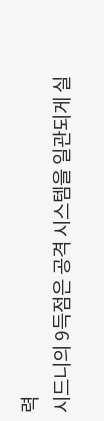력
시드니의 9득점은 공격 시스템을 일관되게 실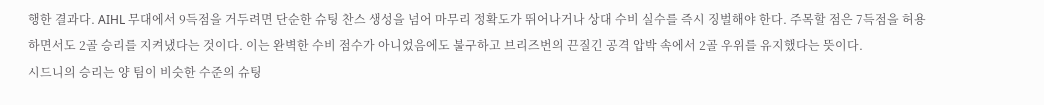행한 결과다. AIHL 무대에서 9득점을 거두려면 단순한 슈팅 찬스 생성을 넘어 마무리 정확도가 뛰어나거나 상대 수비 실수를 즉시 징벌해야 한다. 주목할 점은 7득점을 허용하면서도 2골 승리를 지켜냈다는 것이다. 이는 완벽한 수비 점수가 아니었음에도 불구하고 브리즈번의 끈질긴 공격 압박 속에서 2골 우위를 유지했다는 뜻이다.
시드니의 승리는 양 팀이 비슷한 수준의 슈팅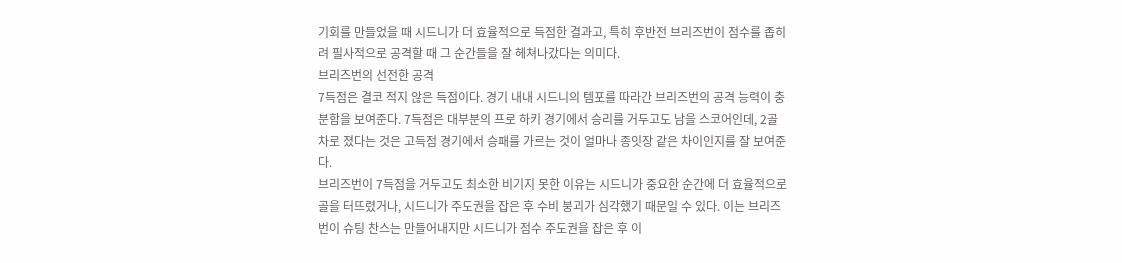기회를 만들었을 때 시드니가 더 효율적으로 득점한 결과고, 특히 후반전 브리즈번이 점수를 좁히려 필사적으로 공격할 때 그 순간들을 잘 헤쳐나갔다는 의미다.
브리즈번의 선전한 공격
7득점은 결코 적지 않은 득점이다. 경기 내내 시드니의 템포를 따라간 브리즈번의 공격 능력이 충분함을 보여준다. 7득점은 대부분의 프로 하키 경기에서 승리를 거두고도 남을 스코어인데, 2골 차로 졌다는 것은 고득점 경기에서 승패를 가르는 것이 얼마나 종잇장 같은 차이인지를 잘 보여준다.
브리즈번이 7득점을 거두고도 최소한 비기지 못한 이유는 시드니가 중요한 순간에 더 효율적으로 골을 터뜨렸거나, 시드니가 주도권을 잡은 후 수비 붕괴가 심각했기 때문일 수 있다. 이는 브리즈번이 슈팅 찬스는 만들어내지만 시드니가 점수 주도권을 잡은 후 이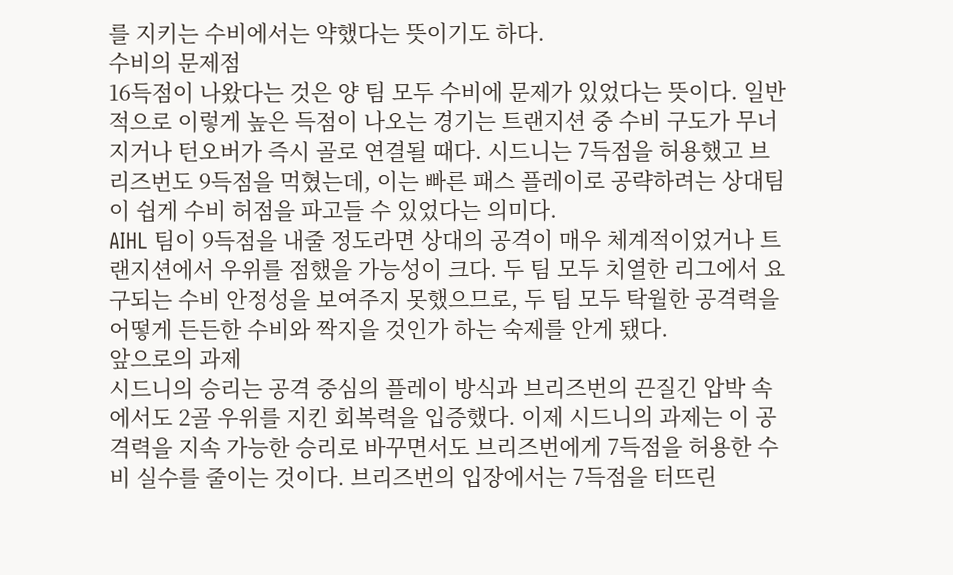를 지키는 수비에서는 약했다는 뜻이기도 하다.
수비의 문제점
16득점이 나왔다는 것은 양 팀 모두 수비에 문제가 있었다는 뜻이다. 일반적으로 이렇게 높은 득점이 나오는 경기는 트랜지션 중 수비 구도가 무너지거나 턴오버가 즉시 골로 연결될 때다. 시드니는 7득점을 허용했고 브리즈번도 9득점을 먹혔는데, 이는 빠른 패스 플레이로 공략하려는 상대팀이 쉽게 수비 허점을 파고들 수 있었다는 의미다.
AIHL 팀이 9득점을 내줄 정도라면 상대의 공격이 매우 체계적이었거나 트랜지션에서 우위를 점했을 가능성이 크다. 두 팀 모두 치열한 리그에서 요구되는 수비 안정성을 보여주지 못했으므로, 두 팀 모두 탁월한 공격력을 어떻게 든든한 수비와 짝지을 것인가 하는 숙제를 안게 됐다.
앞으로의 과제
시드니의 승리는 공격 중심의 플레이 방식과 브리즈번의 끈질긴 압박 속에서도 2골 우위를 지킨 회복력을 입증했다. 이제 시드니의 과제는 이 공격력을 지속 가능한 승리로 바꾸면서도 브리즈번에게 7득점을 허용한 수비 실수를 줄이는 것이다. 브리즈번의 입장에서는 7득점을 터뜨린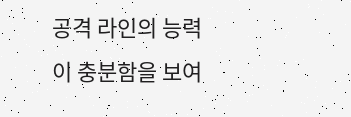공격 라인의 능력이 충분함을 보여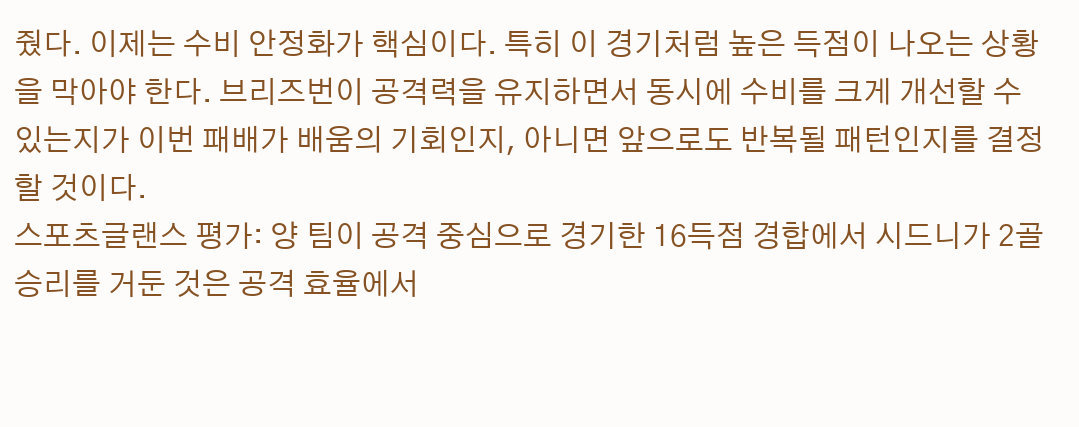줬다. 이제는 수비 안정화가 핵심이다. 특히 이 경기처럼 높은 득점이 나오는 상황을 막아야 한다. 브리즈번이 공격력을 유지하면서 동시에 수비를 크게 개선할 수 있는지가 이번 패배가 배움의 기회인지, 아니면 앞으로도 반복될 패턴인지를 결정할 것이다.
스포츠글랜스 평가: 양 팀이 공격 중심으로 경기한 16득점 경합에서 시드니가 2골 승리를 거둔 것은 공격 효율에서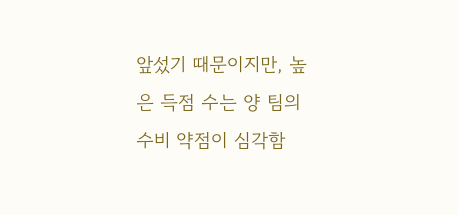앞섰기 때문이지만, 높은 득점 수는 양 팀의 수비 약점이 심각함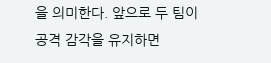을 의미한다. 앞으로 두 팀이 공격 감각을 유지하면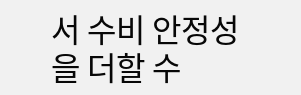서 수비 안정성을 더할 수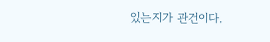있는지가 관건이다.